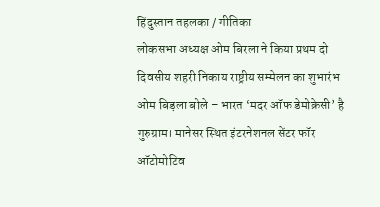हिंदुस्तान तहलका / गीतिका
लोकसभा अध्यक्ष ओम बिरला ने किया प्रथम दो दिवसीय शहरी निकाय राष्ट्रीय सम्मेलन का शुभारंभ
ओम बिड़ला बोले – भारत ‘मदर ऑफ डेमोक्रेसी’ है
गुरुग्राम। मानेसर स्थित इंटरनेशनल सेंटर फॉर ऑटोमोटिव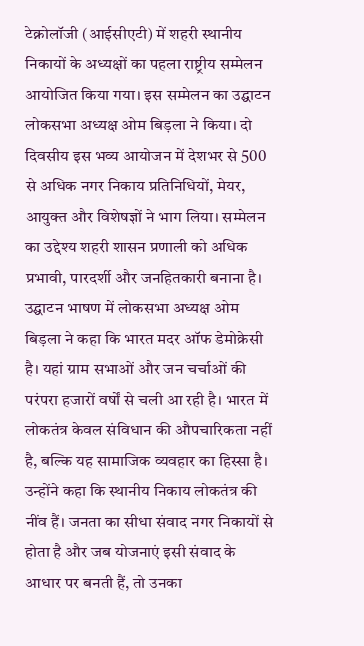टेक्नोलॉजी (आईसीएटी) में शहरी स्थानीय निकायों के अध्यक्षों का पहला राष्ट्रीय सम्मेलन आयोजित किया गया। इस सम्मेलन का उद्घाटन लोकसभा अध्यक्ष ओम बिड़ला ने किया। दो दिवसीय इस भव्य आयोजन में देशभर से 500 से अधिक नगर निकाय प्रतिनिधियों, मेयर, आयुक्त और विशेषज्ञों ने भाग लिया। सम्मेलन का उद्देश्य शहरी शासन प्रणाली को अधिक प्रभावी, पारदर्शी और जनहितकारी बनाना है।
उद्घाटन भाषण में लोकसभा अध्यक्ष ओम बिड़ला ने कहा कि भारत मदर ऑफ डेमोक्रेसी है। यहां ग्राम सभाओं और जन चर्चाओं की परंपरा हजारों वर्षों से चली आ रही है। भारत में लोकतंत्र केवल संविधान की औपचारिकता नहीं है, बल्कि यह सामाजिक व्यवहार का हिस्सा है। उन्होंने कहा कि स्थानीय निकाय लोकतंत्र की नींव हैं। जनता का सीधा संवाद नगर निकायों से होता है और जब योजनाएं इसी संवाद के आधार पर बनती हैं, तो उनका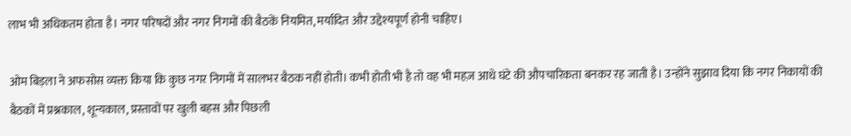लाभ भी अधिकतम होता है। नगर परिषदों और नगर निगमों की बैठकें नियमित, मर्यादित और उद्देश्यपूर्ण होनी चाहिए।

ओम बिड़ला ने अफसोस व्यक्त किया कि कुछ नगर निगमों में सालभर बैठक नहीं होती। कभी होती भी है तो वह भी महज़ आधे घंटे की औपचारिकता बनकर रह जाती है। उन्होंने सुझाव दिया कि नगर निकायों की बैठकों में प्रश्नकाल, शून्यकाल, प्रस्तावों पर खुली बहस और पिछली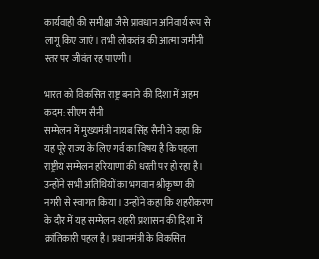कार्यवाही की समीक्षा जैसे प्रावधान अनिवार्य रूप से लागू किए जाएं। तभी लोकतंत्र की आत्मा जमीनी स्तर पर जीवंत रह पाएगी।

भारत को विकसित राष्ट्र बनाने की दिशा में अहम कदम: सीएम सैनी
सम्मेलन में मुख्यमंत्री नायब सिंह सैनी ने कहा कि यह पूरे राज्य के लिए गर्व का विषय है कि पहला राष्ट्रीय सम्मेलन हरियाणा की धरती पर हो रहा है। उन्होंने सभी अतिथियों का भगवान श्रीकृष्ण की नगरी से स्वागत किया। उन्होंने कहा कि शहरीकरण के दौर में यह सम्मेलन शहरी प्रशासन की दिशा में क्रांतिकारी पहल है। प्रधानमंत्री के विकसित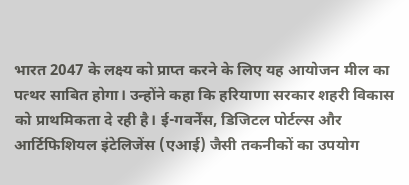भारत 2047 के लक्ष्य को प्राप्त करने के लिए यह आयोजन मील का पत्थर साबित होगा। उन्होंने कहा कि हरियाणा सरकार शहरी विकास को प्राथमिकता दे रही है। ई-गवर्नेंस, डिजिटल पोर्टल्स और आर्टिफिशियल इंटेलिजेंस (एआई) जैसी तकनीकों का उपयोग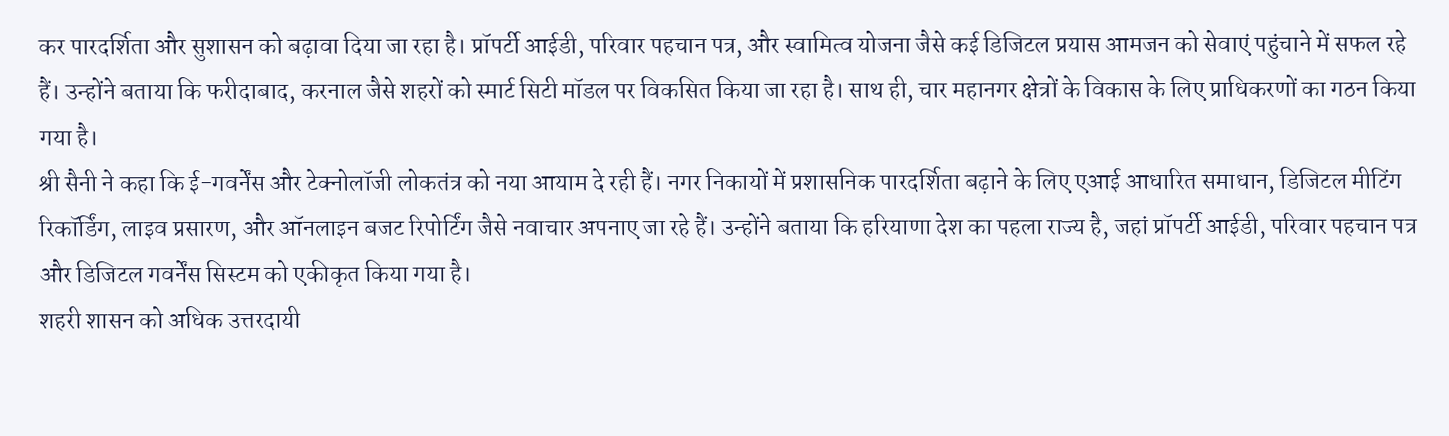कर पारदर्शिता और सुशासन को बढ़ावा दिया जा रहा है। प्रॉपर्टी आईडी, परिवार पहचान पत्र, और स्वामित्व योजना जैसे कई डिजिटल प्रयास आमजन को सेवाएं पहुंचाने में सफल रहे हैं। उन्होंने बताया कि फरीदाबाद, करनाल जैसे शहरों को स्मार्ट सिटी मॉडल पर विकसित किया जा रहा है। साथ ही, चार महानगर क्षेत्रों के विकास के लिए प्राधिकरणों का गठन किया गया है।
श्री सैनी ने कहा कि ई-गवर्नेंस और टेक्नोलॉजी लोकतंत्र को नया आयाम दे रही हैं। नगर निकायों में प्रशासनिक पारदर्शिता बढ़ाने के लिए एआई आधारित समाधान, डिजिटल मीटिंग रिकॉर्डिंग, लाइव प्रसारण, और ऑनलाइन बजट रिपोर्टिंग जैसे नवाचार अपनाए जा रहे हैं। उन्होंने बताया कि हरियाणा देश का पहला राज्य है, जहां प्रॉपर्टी आईडी, परिवार पहचान पत्र और डिजिटल गवर्नेंस सिस्टम को एकीकृत किया गया है।
शहरी शासन को अधिक उत्तरदायी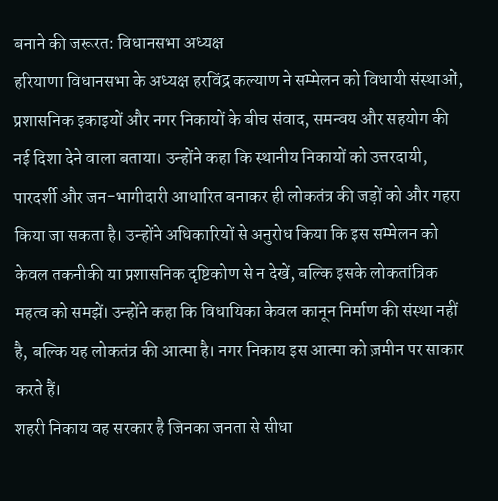बनाने की जरूरत: विधानसभा अध्यक्ष
हरियाणा विधानसभा के अध्यक्ष हरविंद्र कल्याण ने सम्मेलन को विधायी संस्थाओं, प्रशासनिक इकाइयों और नगर निकायों के बीच संवाद, समन्वय और सहयोग की नई दिशा देने वाला बताया। उन्होंने कहा कि स्थानीय निकायों को उत्तरदायी, पारदर्शी और जन-भागीदारी आधारित बनाकर ही लोकतंत्र की जड़ों को और गहरा किया जा सकता है। उन्होंने अधिकारियों से अनुरोध किया कि इस सम्मेलन को केवल तकनीकी या प्रशासनिक दृष्टिकोण से न देखें, बल्कि इसके लोकतांत्रिक महत्व को समझें। उन्होंने कहा कि विधायिका केवल कानून निर्माण की संस्था नहीं है, बल्कि यह लोकतंत्र की आत्मा है। नगर निकाय इस आत्मा को ज़मीन पर साकार करते हैं।
शहरी निकाय वह सरकार है जिनका जनता से सीधा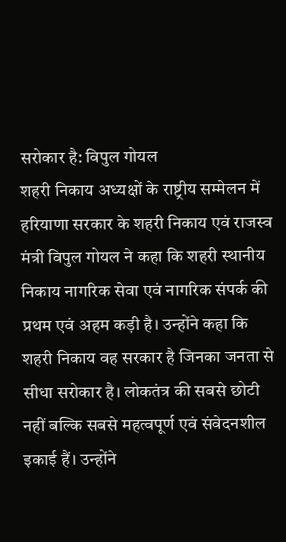सरोकार है: विपुल गोयल
शहरी निकाय अध्यक्षों के राष्ट्रीय सम्मेलन में हरियाणा सरकार के शहरी निकाय एवं राजस्व मंत्री विपुल गोयल ने कहा कि शहरी स्थानीय निकाय नागरिक सेवा एवं नागरिक संपर्क की प्रथम एवं अहम कड़ी है। उन्होंने कहा कि शहरी निकाय वह सरकार है जिनका जनता से सीधा सरोकार है। लोकतंत्र की सबसे छोटी नहीं बल्कि सबसे महत्वपूर्ण एवं संवेदनशील इकाई हैं। उन्होंने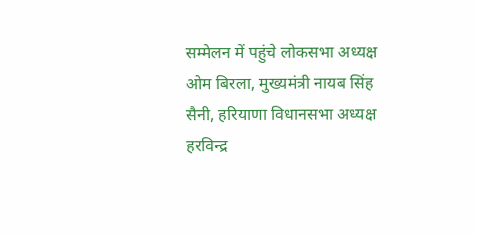सम्मेलन में पहुंचे लोकसभा अध्यक्ष ओम बिरला, मुख्यमंत्री नायब सिंह सैनी, हरियाणा विधानसभा अध्यक्ष हरविन्द्र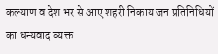कल्याण व देश भर से आए शहरी निकाय जन प्रतिनिधियों का धन्यवाद व्यक्त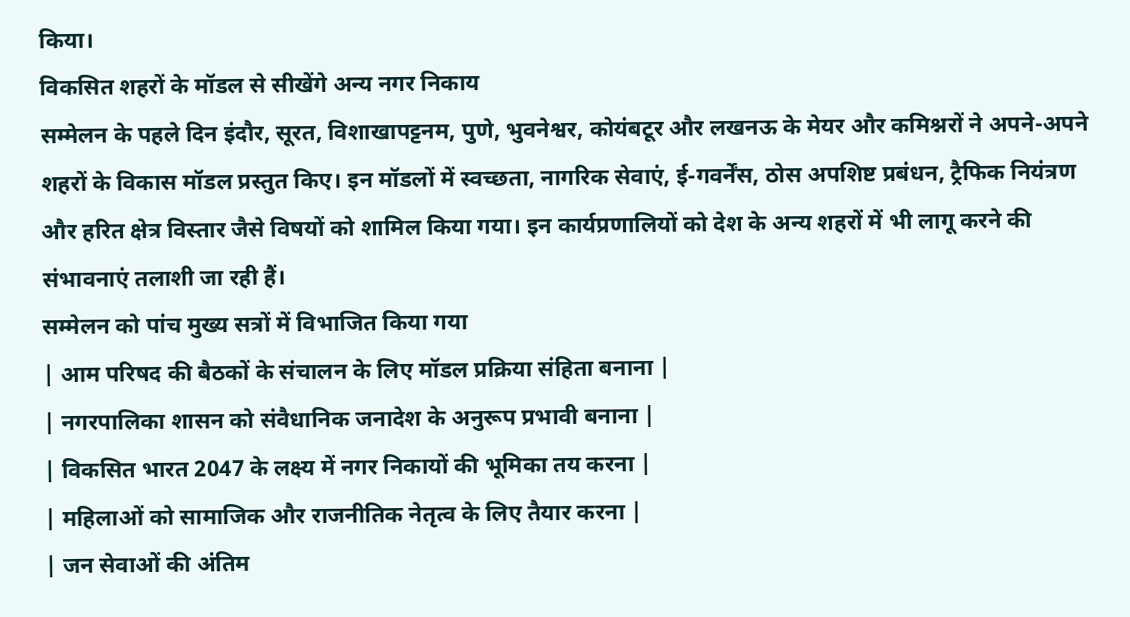किया।
विकसित शहरों के मॉडल से सीखेंगे अन्य नगर निकाय
सम्मेलन के पहले दिन इंदौर, सूरत, विशाखापट्टनम, पुणे, भुवनेश्वर, कोयंबटूर और लखनऊ के मेयर और कमिश्नरों ने अपने-अपने शहरों के विकास मॉडल प्रस्तुत किए। इन मॉडलों में स्वच्छता, नागरिक सेवाएं, ई-गवर्नेंस, ठोस अपशिष्ट प्रबंधन, ट्रैफिक नियंत्रण और हरित क्षेत्र विस्तार जैसे विषयों को शामिल किया गया। इन कार्यप्रणालियों को देश के अन्य शहरों में भी लागू करने की संभावनाएं तलाशी जा रही हैं।
सम्मेलन को पांच मुख्य सत्रों में विभाजित किया गया
| आम परिषद की बैठकों के संचालन के लिए मॉडल प्रक्रिया संहिता बनाना |
| नगरपालिका शासन को संवैधानिक जनादेश के अनुरूप प्रभावी बनाना |
| विकसित भारत 2047 के लक्ष्य में नगर निकायों की भूमिका तय करना |
| महिलाओं को सामाजिक और राजनीतिक नेतृत्व के लिए तैयार करना |
| जन सेवाओं की अंतिम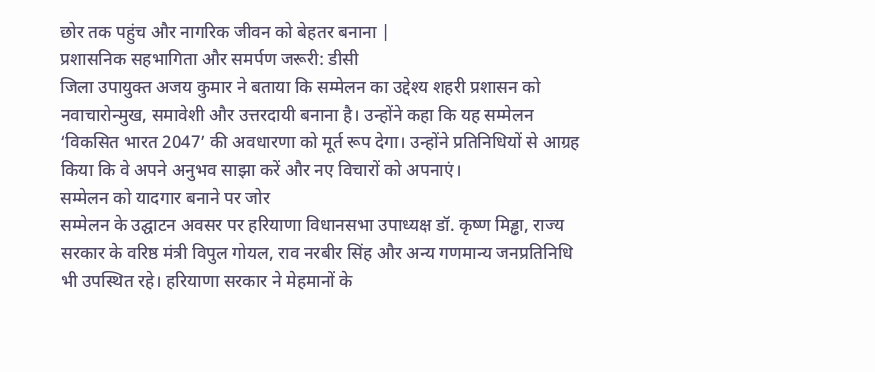छोर तक पहुंच और नागरिक जीवन को बेहतर बनाना |
प्रशासनिक सहभागिता और समर्पण जरूरी: डीसी
जिला उपायुक्त अजय कुमार ने बताया कि सम्मेलन का उद्देश्य शहरी प्रशासन को नवाचारोन्मुख, समावेशी और उत्तरदायी बनाना है। उन्होंने कहा कि यह सम्मेलन ‘विकसित भारत 2047’ की अवधारणा को मूर्त रूप देगा। उन्होंने प्रतिनिधियों से आग्रह किया कि वे अपने अनुभव साझा करें और नए विचारों को अपनाएं।
सम्मेलन को यादगार बनाने पर जोर
सम्मेलन के उद्घाटन अवसर पर हरियाणा विधानसभा उपाध्यक्ष डॉ. कृष्ण मिड्ढा, राज्य सरकार के वरिष्ठ मंत्री विपुल गोयल, राव नरबीर सिंह और अन्य गणमान्य जनप्रतिनिधि भी उपस्थित रहे। हरियाणा सरकार ने मेहमानों के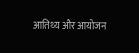आतिथ्य और आयोजन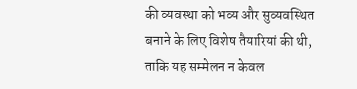की व्यवस्था को भव्य और सुव्यवस्थित बनाने के लिए विशेष तैयारियां की थी, ताकि यह सम्मेलन न केवल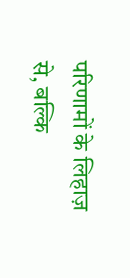परिणामों के लिहाज़ से, बल्कि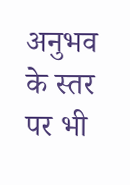अनुभव के स्तर पर भी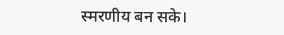स्मरणीय बन सके।